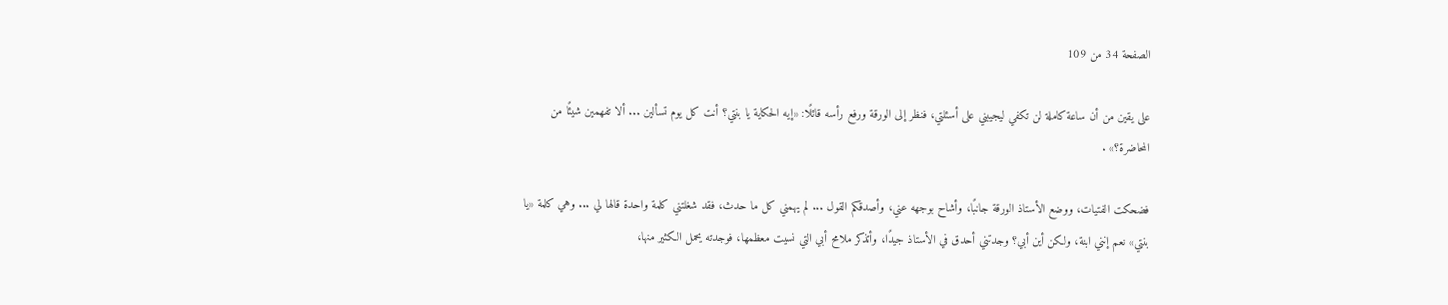الصفحة 34 من 109

على يقين من أن ساعة كاملة لن تكفي ليجيبني على أسئلتي، فنظر إلى الورقة ورفع رأسه قائلًا: «إيه الحكاية يا بنتي؟ أنت كل يوم تسألين ... ألا تفهمين شيئًا من المحاضرة؟» .

فضحكت الفتيات، ووضع الأستاذ الورقة جانبًا، وأشاح بوجهه عني، وأصدقكم القول ... لم يهمني كل ما حدث، فقد شغلتني كلمة واحدة قالها لي ... وهي كلمة «يا بنتي» نعم إنني ابنة، ولكن أين أبي؟ وجدتني أحدق في الأستاذ جيدًا، وأتذكر ملامح أبي التي نسيت معظمها، فوجدته يحمل الكثير منها،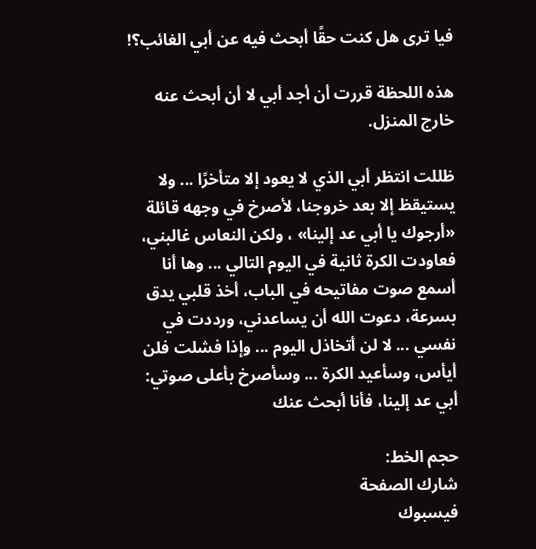فيا ترى هل كنت حقًا أبحث فيه عن أبي الغائب؟!

هذه اللحظة قررت أن أجد أبي لا أن أبحث عنه خارج المنزل.

ظللت انتظر أبي الذي لا يعود إلا متأخرًا ... ولا يستيقظ إلا بعد خروجنا، لأصرخ في وجهه قائلة «أرجوك يا أبي عد إلينا» ، ولكن النعاس غالبني، فعاودت الكرة ثانية في اليوم التالي ... وها أنا أسمع صوت مفاتيحه في الباب، أخذ قلبي يدق بسرعة، دعوت الله أن يساعدني، ورددت في نفسي ... لا لن أتخاذل اليوم ... وإذا فشلت فلن أيأس، وسأعيد الكرة ... وسأصرخ بأعلى صوتي: أبي عد إلينا، فأنا أبحث عنك

حجم الخط:
شارك الصفحة
فيسبوك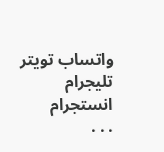واتساب تويتر تليجرام انستجرام
. . .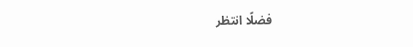فضلًا انتظر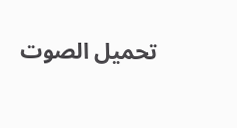تحميل الصوت